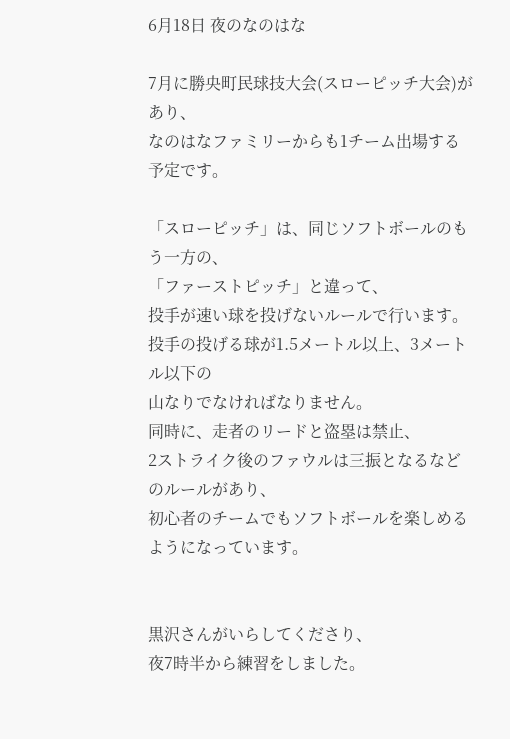6月18日 夜のなのはな

7月に勝央町民球技大会(スローピッチ大会)があり、
なのはなファミリーからも1チーム出場する予定です。

「スローピッチ」は、同じソフトボールのもう一方の、
「ファーストピッチ」と違って、
投手が速い球を投げないルールで行います。
投手の投げる球が1.5メートル以上、3メートル以下の
山なりでなければなりません。
同時に、走者のリードと盗塁は禁止、
2ストライク後のファウルは三振となるなどのルールがあり、
初心者のチームでもソフトボールを楽しめるようになっています。


黒沢さんがいらしてくださり、
夜7時半から練習をしました。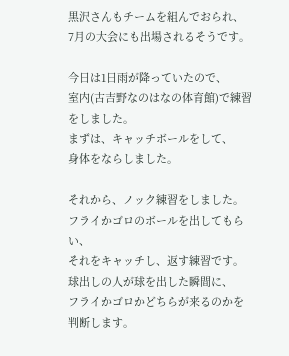黒沢さんもチームを組んでおられ、
7月の大会にも出場されるそうです。

今日は1日雨が降っていたので、
室内(古吉野なのはなの体育館)で練習をしました。
まずは、キャッチボールをして、
身体をならしました。

それから、ノック練習をしました。
フライかゴロのボールを出してもらい、
それをキャッチし、返す練習です。
球出しの人が球を出した瞬間に、
フライかゴロかどちらが来るのかを判断します。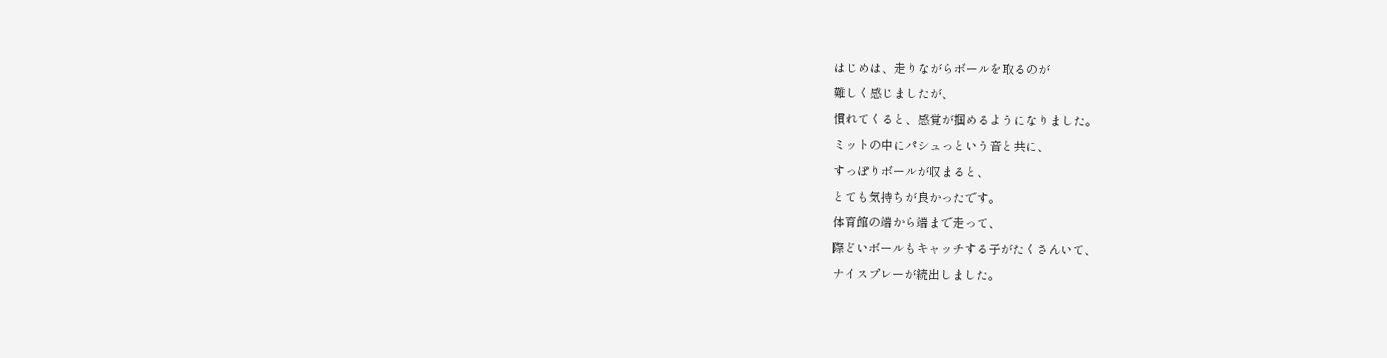はじめは、走りながらボールを取るのが
難しく感じましたが、
慣れてくると、感覚が掴めるようになりました。
ミットの中にパシュっという音と共に、
すっぽりボールが収まると、
とても気持ちが良かったです。
体育館の端から端まで走って、
際どいボールもキャッチする子がたくさんいて、
ナイスプレーが続出しました。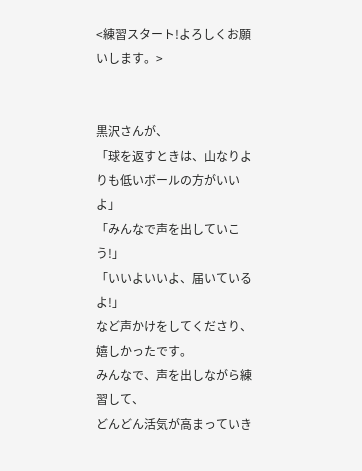<練習スタート!よろしくお願いします。>


黒沢さんが、
「球を返すときは、山なりよりも低いボールの方がいいよ」
「みんなで声を出していこう!」
「いいよいいよ、届いているよ!」
など声かけをしてくださり、嬉しかったです。
みんなで、声を出しながら練習して、
どんどん活気が高まっていき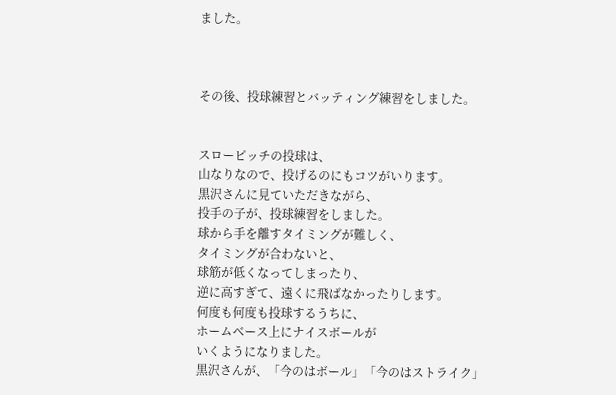ました。



その後、投球練習とバッティング練習をしました。


スローピッチの投球は、
山なりなので、投げるのにもコツがいります。
黒沢さんに見ていただきながら、
投手の子が、投球練習をしました。
球から手を離すタイミングが難しく、
タイミングが合わないと、
球筋が低くなってしまったり、
逆に高すぎて、遠くに飛ばなかったりします。
何度も何度も投球するうちに、
ホームベース上にナイスボールが
いくようになりました。
黒沢さんが、「今のはボール」「今のはストライク」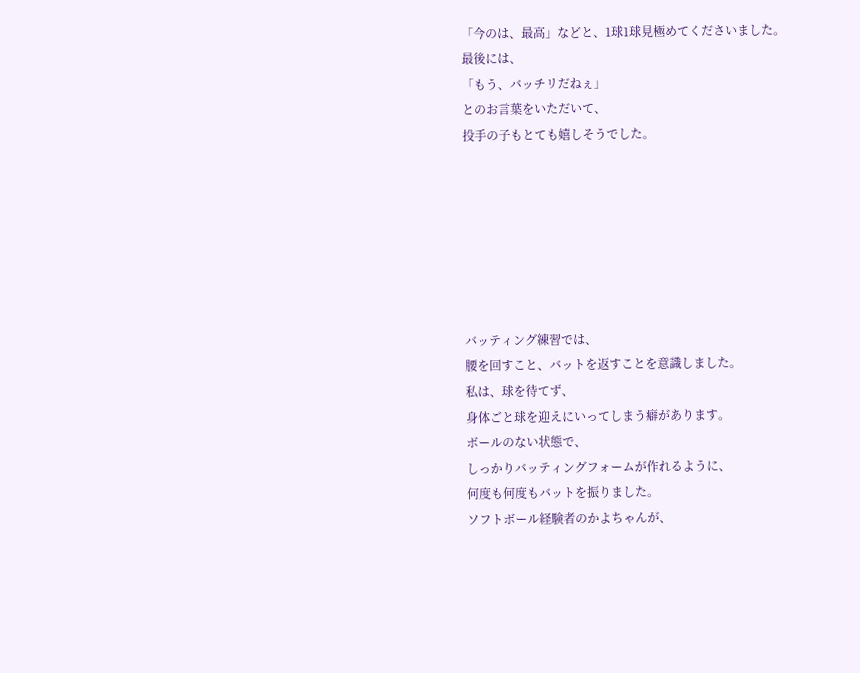「今のは、最高」などと、1球1球見極めてくださいました。
最後には、
「もう、バッチリだねぇ」
とのお言葉をいただいて、
投手の子もとても嬉しそうでした。







バッティング練習では、
腰を回すこと、バットを返すことを意識しました。
私は、球を待てず、
身体ごと球を迎えにいってしまう癖があります。
ボールのない状態で、
しっかりバッティングフォームが作れるように、
何度も何度もバットを振りました。
ソフトボール経験者のかよちゃんが、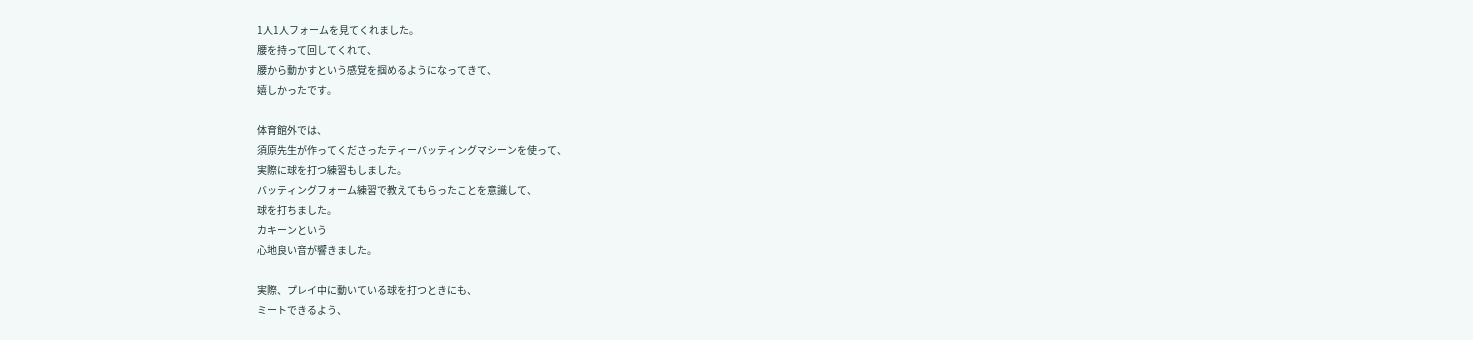1人1人フォームを見てくれました。
腰を持って回してくれて、
腰から動かすという感覚を掴めるようになってきて、
嬉しかったです。

体育館外では、
須原先生が作ってくださったティーバッティングマシーンを使って、
実際に球を打つ練習もしました。
バッティングフォーム練習で教えてもらったことを意識して、
球を打ちました。
カキーンという
心地良い音が響きました。

実際、プレイ中に動いている球を打つときにも、
ミートできるよう、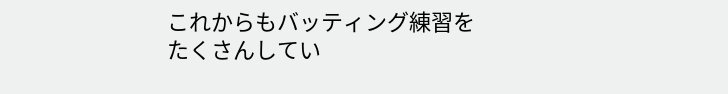これからもバッティング練習を
たくさんしてい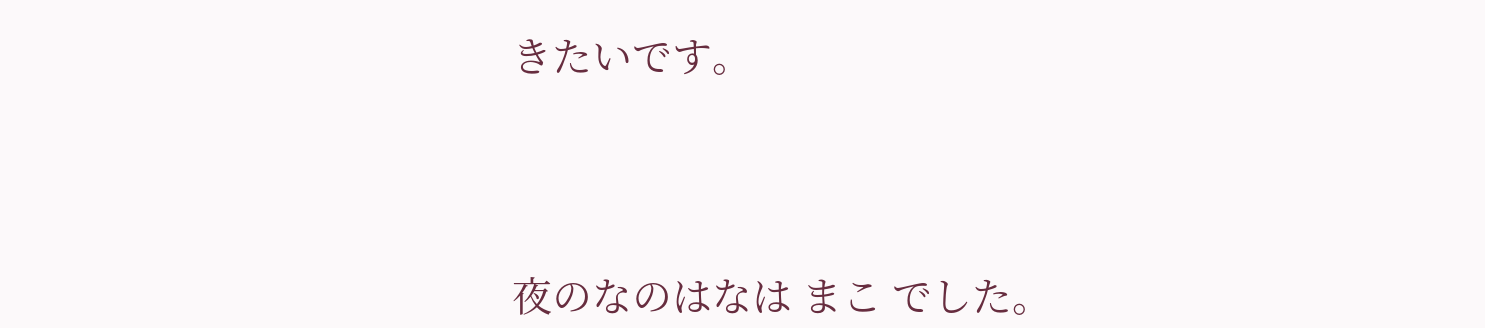きたいです。




夜のなのはなは まこ でした。